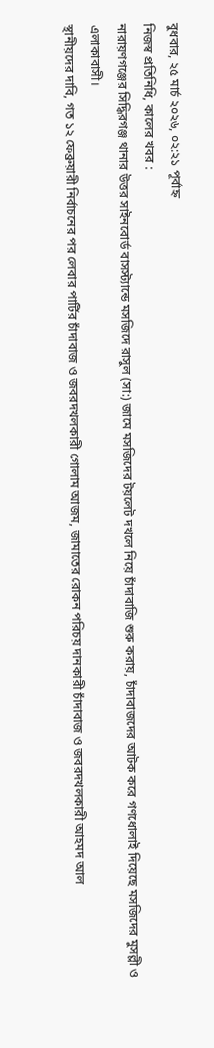বুধবার, ২৫ মার্চ ২০২৬, ০২:২১ পূর্বাহ্ন
নিজস্ব প্রতিনিধি, কালের খবর :
নারায়ণগঞ্জের সিদ্ধিরগঞ্জ থানার উত্তর সাইনবোর্ড বাসস্ট্যান্ডে মসজিদে রাসুল (সা:) জামে মসজিদের টয়লেট দখলে নিয়ে চাঁদাবাজি শুরু করায়, চাঁদাবাজদের আটক করে গণধোলাই দিয়েছে মসজিদের মুসল্লী ও এলাকাবাসী।
স্থানীয়দের দাবি, গত ১২ ফেব্রুয়ারী নির্বাচনের পর লেবার পার্টির চাঁদাবাজ ও জবরদখলকারী গোলাম আজম, জামাতের রোকন পরিচয় দানকারী চাঁদাবাজ ও জবরদখলকারী আহমদ আল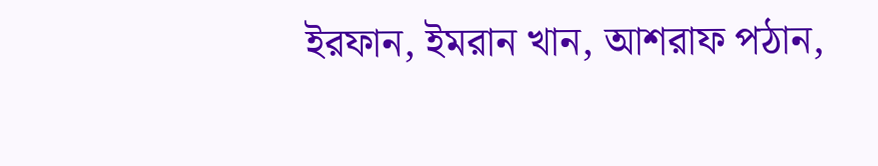ইরফান, ইমরান খান, আশরাফ পঠান,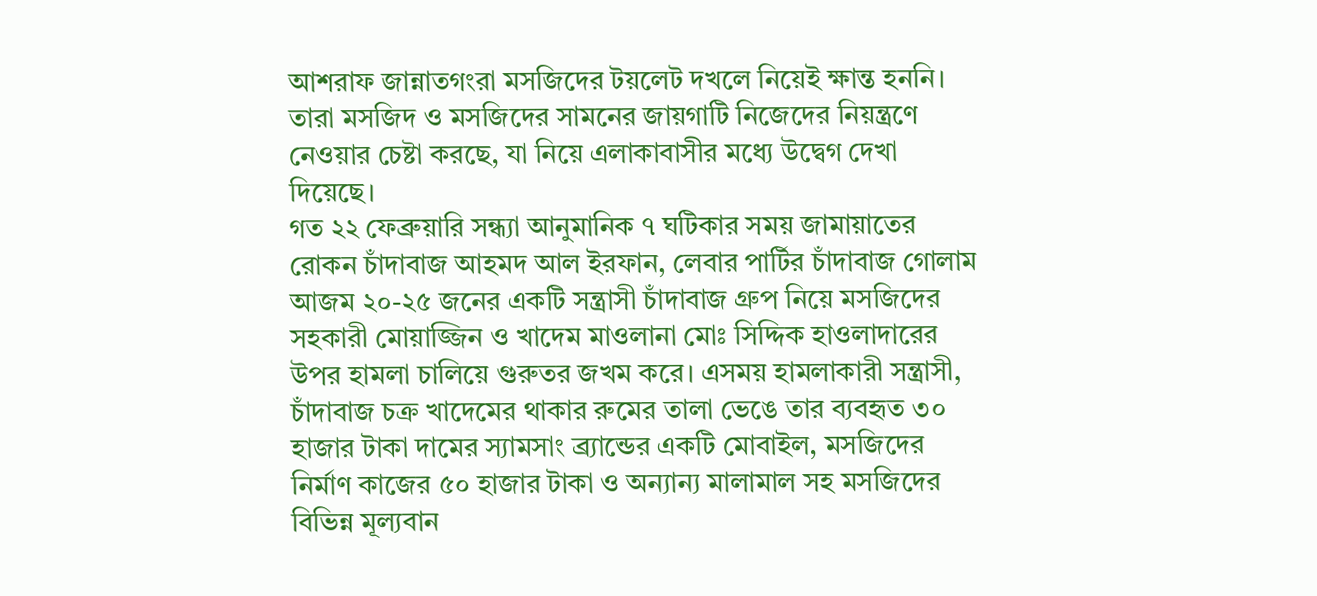আশরাফ জান্নাতগংরা মসজিদের টয়লেট দখলে নিয়েই ক্ষান্ত হননি। তারা মসজিদ ও মসজিদের সামনের জায়গাটি নিজেদের নিয়ন্ত্রণে নেওয়ার চেষ্টা করছে, যা নিয়ে এলাকাবাসীর মধ্যে উদ্বেগ দেখা দিয়েছে।
গত ২২ ফেব্রুয়ারি সন্ধ্যা আনুমানিক ৭ ঘটিকার সময় জামায়াতের রোকন চাঁদাবাজ আহমদ আল ইরফান, লেবার পার্টির চাঁদাবাজ গোলাম আজম ২০-২৫ জনের একটি সন্ত্রাসী চাঁদাবাজ গ্রুপ নিয়ে মসজিদের সহকারী মোয়াজ্জিন ও খাদেম মাওলানা মোঃ সিদ্দিক হাওলাদারের উপর হামলা চালিয়ে গুরুতর জখম করে। এসময় হামলাকারী সন্ত্রাসী, চাঁদাবাজ চক্র খাদেমের থাকার রুমের তালা ভেঙে তার ব্যবহৃত ৩০ হাজার টাকা দামের স্যামসাং ব্র্যান্ডের একটি মোবাইল, মসজিদের নির্মাণ কাজের ৫০ হাজার টাকা ও অন্যান্য মালামাল সহ মসজিদের বিভিন্ন মূল্যবান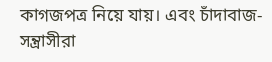কাগজপত্র নিয়ে যায়। এবং চাঁদাবাজ-সন্ত্রাসীরা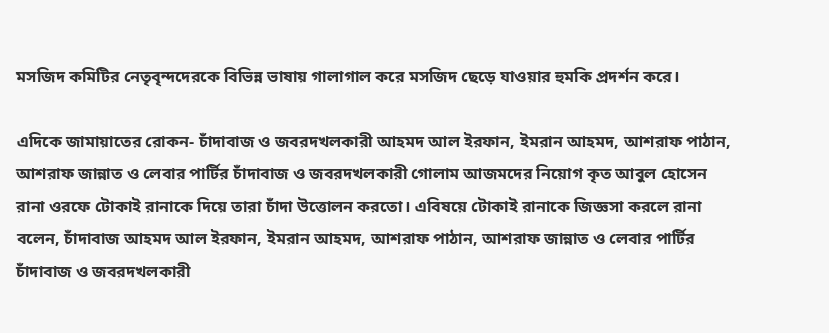মসজিদ কমিটির নেতৃবৃন্দদেরকে বিভিন্ন ভাষায় গালাগাল করে মসজিদ ছেড়ে যাওয়ার হুমকি প্রদর্শন করে।

এদিকে জামায়াতের রোকন- চাঁদাবাজ ও জবরদখলকারী আহমদ আল ইরফান, ইমরান আহমদ, আশরাফ পাঠান, আশরাফ জান্নাত ও লেবার পার্টির চাঁদাবাজ ও জবরদখলকারী গোলাম আজমদের নিয়োগ কৃত আবুল হোসেন রানা ওরফে টোকাই রানাকে দিয়ে তারা চাঁদা উত্তোলন করতো। এবিষয়ে টোকাই রানাকে জিজ্ঞসা করলে রানা বলেন, চাঁদাবাজ আহমদ আল ইরফান, ইমরান আহমদ, আশরাফ পাঠান, আশরাফ জান্নাত ও লেবার পার্টির চাঁদাবাজ ও জবরদখলকারী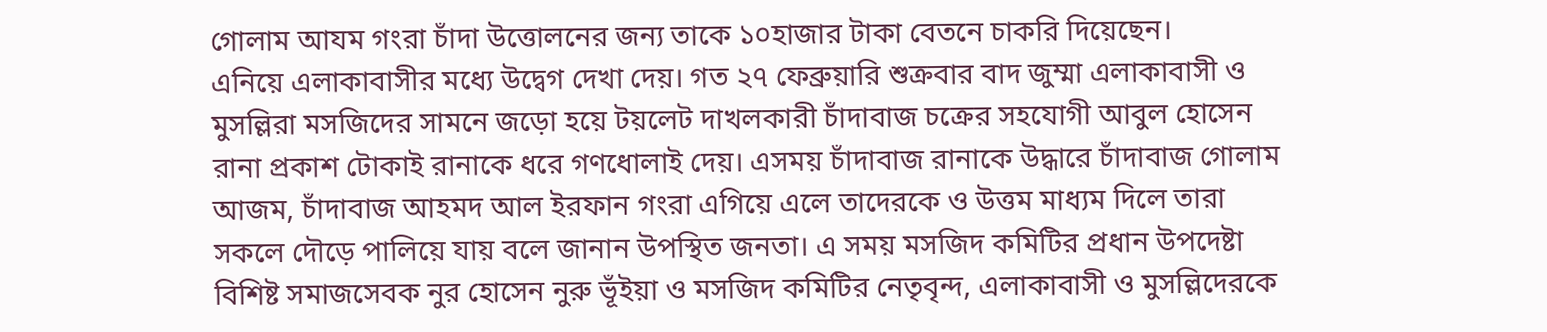গোলাম আযম গংরা চাঁদা উত্তোলনের জন্য তাকে ১০হাজার টাকা বেতনে চাকরি দিয়েছেন।
এনিয়ে এলাকাবাসীর মধ্যে উদ্বেগ দেখা দেয়। গত ২৭ ফেব্রুয়ারি শুক্রবার বাদ জুম্মা এলাকাবাসী ও মুসল্লিরা মসজিদের সামনে জড়ো হয়ে টয়লেট দাখলকারী চাঁদাবাজ চক্রের সহযোগী আবুল হোসেন রানা প্রকাশ টোকাই রানাকে ধরে গণধোলাই দেয়। এসময় চাঁদাবাজ রানাকে উদ্ধারে চাঁদাবাজ গোলাম আজম, চাঁদাবাজ আহমদ আল ইরফান গংরা এগিয়ে এলে তাদেরকে ও উত্তম মাধ্যম দিলে তারা সকলে দৌড়ে পালিয়ে যায় বলে জানান উপস্থিত জনতা। এ সময় মসজিদ কমিটির প্রধান উপদেষ্টা বিশিষ্ট সমাজসেবক নুর হোসেন নুরু ভূঁইয়া ও মসজিদ কমিটির নেতৃবৃন্দ, এলাকাবাসী ও মুসল্লিদেরকে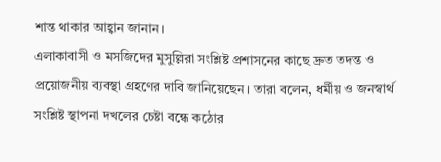শান্ত থাকার আহ্বান জানান।
এলাকাবাসী ও মসজিদের মুসুল্লিরা সংশ্লিষ্ট প্রশাসনের কাছে দ্রুত তদন্ত ও প্রয়োজনীয় ব্যবস্থা গ্রহণের দাবি জানিয়েছেন। তারা বলেন, ধর্মীয় ও জনস্বার্থ সংশ্লিষ্ট স্থাপনা দখলের চেষ্টা বন্ধে কঠোর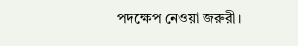পদক্ষেপ নেওয়া জরুরী।